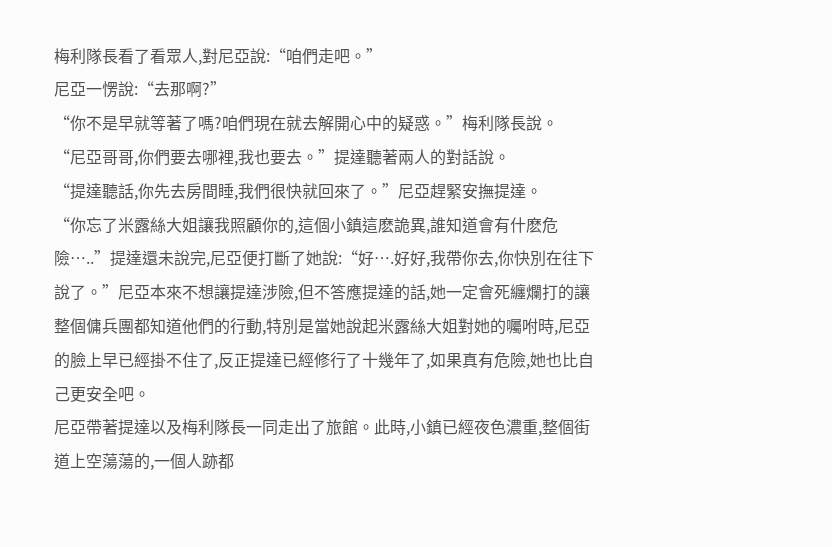梅利隊長看了看眾人,對尼亞說:“咱們走吧。”
尼亞一愣說:“去那啊?”
“你不是早就等著了嗎?咱們現在就去解開心中的疑惑。”梅利隊長說。
“尼亞哥哥,你們要去哪裡,我也要去。”提達聽著兩人的對話說。
“提達聽話,你先去房間睡,我們很快就回來了。”尼亞趕緊安撫提達。
“你忘了米露絲大姐讓我照顧你的,這個小鎮這麽詭異,誰知道會有什麽危險…..”提達還未說完,尼亞便打斷了她說:“好….好好,我帶你去,你快別在往下說了。”尼亞本來不想讓提達涉險,但不答應提達的話,她一定會死纏爛打的讓整個傭兵團都知道他們的行動,特別是當她說起米露絲大姐對她的囑咐時,尼亞的臉上早已經掛不住了,反正提達已經修行了十幾年了,如果真有危險,她也比自己更安全吧。
尼亞帶著提達以及梅利隊長一同走出了旅館。此時,小鎮已經夜色濃重,整個街道上空蕩蕩的,一個人跡都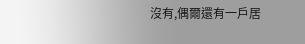沒有,偶爾還有一戶居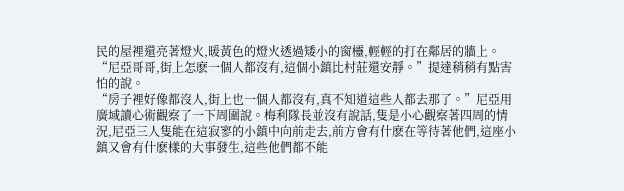民的屋裡還亮著燈火,暖黃色的燈火透過矮小的窗欞,輕輕的打在鄰居的牆上。
“尼亞哥哥,街上怎麽一個人都沒有,這個小鎮比村莊還安靜。”提達稍稍有點害怕的說。
“房子裡好像都沒人,街上也一個人都沒有,真不知道這些人都去那了。”尼亞用廣域讀心術觀察了一下周圍說。梅利隊長並沒有說話,隻是小心觀察著四周的情況,尼亞三人隻能在這寂寥的小鎮中向前走去,前方會有什麽在等待著他們,這座小鎮又會有什麽樣的大事發生,這些他們都不能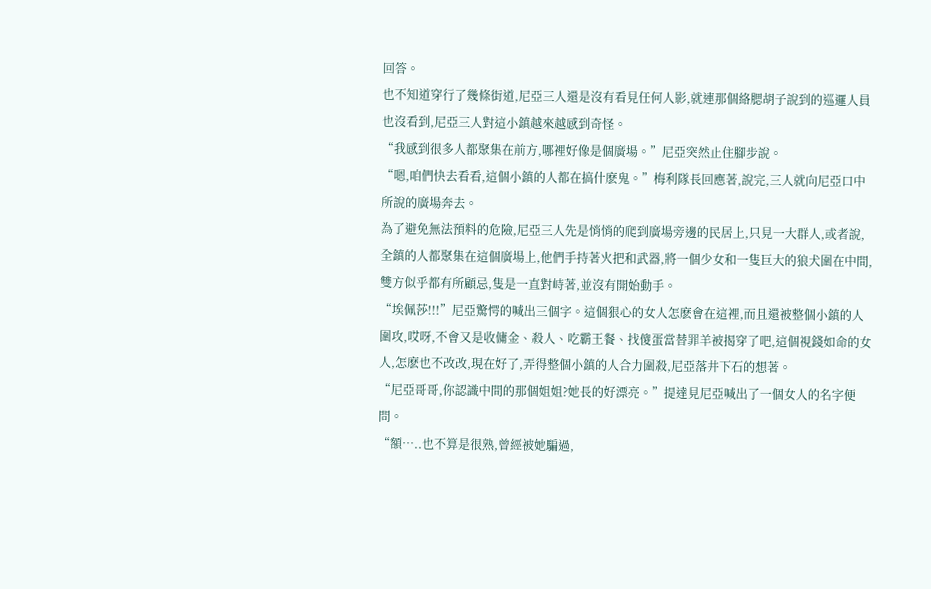回答。
也不知道穿行了幾條街道,尼亞三人還是沒有看見任何人影,就連那個絡腮胡子說到的巡邏人員也沒看到,尼亞三人對這小鎮越來越感到奇怪。
“我感到很多人都聚集在前方,哪裡好像是個廣場。”尼亞突然止住腳步說。
“嗯,咱們快去看看,這個小鎮的人都在搞什麽鬼。”梅利隊長回應著,說完,三人就向尼亞口中所說的廣場奔去。
為了避免無法預料的危險,尼亞三人先是悄悄的爬到廣場旁邊的民居上,只見一大群人,或者說,全鎮的人都聚集在這個廣場上,他們手持著火把和武器,將一個少女和一隻巨大的狼犬圍在中間,雙方似乎都有所顧忌,隻是一直對峙著,並沒有開始動手。
“埃佩莎!!!”尼亞驚愕的喊出三個字。這個狠心的女人怎麽會在這裡,而且還被整個小鎮的人圍攻,哎呀,不會又是收傭金、殺人、吃霸王餐、找傻蛋當替罪羊被揭穿了吧,這個視錢如命的女人,怎麽也不改改,現在好了,弄得整個小鎮的人合力圍殺,尼亞落井下石的想著。
“尼亞哥哥,你認識中間的那個姐姐?她長的好漂亮。”提達見尼亞喊出了一個女人的名字便問。
“額…..也不算是很熟,曾經被她騙過,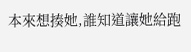本來想揍她,誰知道讓她給跑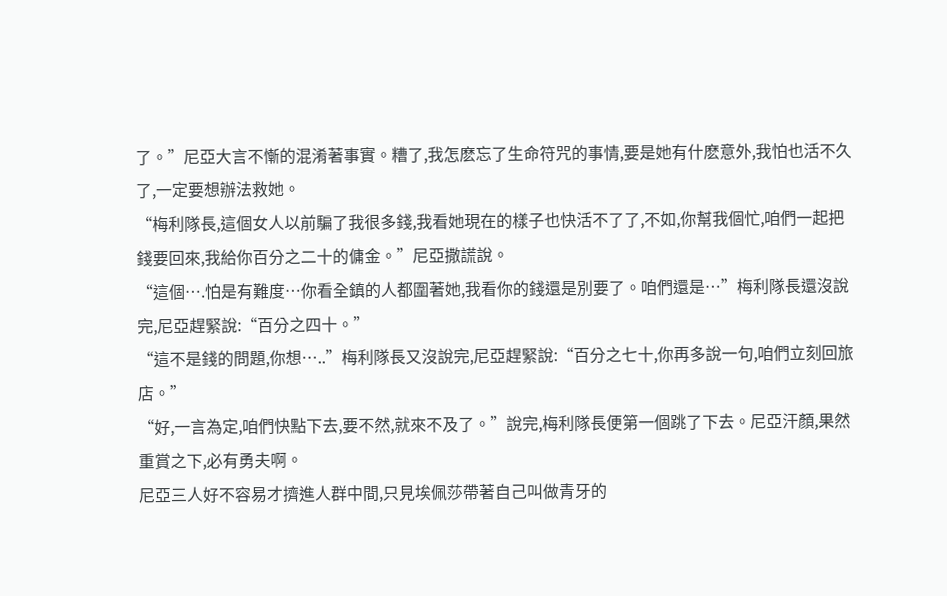了。”尼亞大言不慚的混淆著事實。糟了,我怎麽忘了生命符咒的事情,要是她有什麽意外,我怕也活不久了,一定要想辦法救她。
“梅利隊長,這個女人以前騙了我很多錢,我看她現在的樣子也快活不了了,不如,你幫我個忙,咱們一起把錢要回來,我給你百分之二十的傭金。”尼亞撒謊說。
“這個….怕是有難度…你看全鎮的人都圍著她,我看你的錢還是別要了。咱們還是…”梅利隊長還沒說完,尼亞趕緊說:“百分之四十。”
“這不是錢的問題,你想…..”梅利隊長又沒說完,尼亞趕緊說:“百分之七十,你再多說一句,咱們立刻回旅店。”
“好,一言為定,咱們快點下去,要不然,就來不及了。”說完,梅利隊長便第一個跳了下去。尼亞汗顏,果然重賞之下,必有勇夫啊。
尼亞三人好不容易才擠進人群中間,只見埃佩莎帶著自己叫做青牙的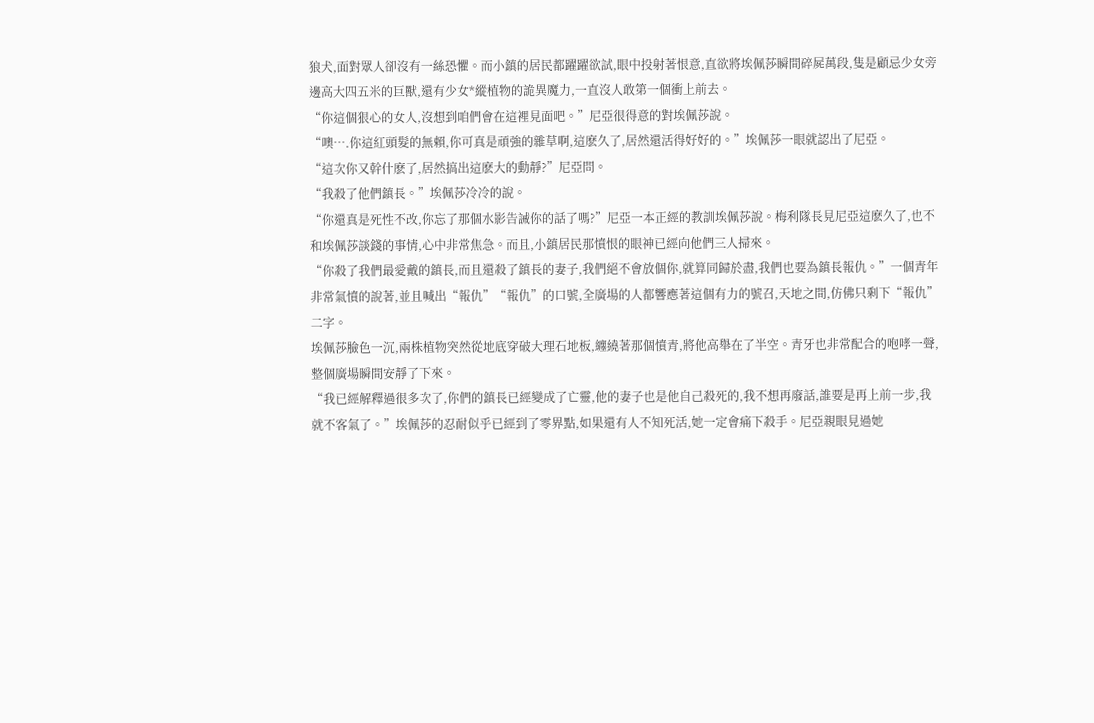狼犬,面對眾人卻沒有一絲恐懼。而小鎮的居民都躍躍欲試,眼中投射著恨意,直欲將埃佩莎瞬間碎屍萬段,隻是顧忌少女旁邊高大四五米的巨獸,還有少女*縱植物的詭異魔力,一直沒人敢第一個衝上前去。
“你這個狠心的女人,沒想到咱們會在這裡見面吧。”尼亞很得意的對埃佩莎說。
“噢….你這紅頭髮的無賴,你可真是頑強的雜草啊,這麽久了,居然還活得好好的。”埃佩莎一眼就認出了尼亞。
“這次你又幹什麽了,居然搞出這麽大的動靜?”尼亞問。
“我殺了他們鎮長。”埃佩莎冷冷的說。
“你還真是死性不改,你忘了那個水影告誡你的話了嗎?”尼亞一本正經的教訓埃佩莎說。梅利隊長見尼亞這麽久了,也不和埃佩莎談錢的事情,心中非常焦急。而且,小鎮居民那憤恨的眼神已經向他們三人掃來。
“你殺了我們最愛戴的鎮長,而且還殺了鎮長的妻子,我們絕不會放個你,就算同歸於盡,我們也要為鎮長報仇。”一個青年非常氣憤的說著,並且喊出“報仇”“報仇”的口號,全廣場的人都響應著這個有力的號召,天地之間,仿佛只剩下“報仇”二字。
埃佩莎臉色一沉,兩株植物突然從地底穿破大理石地板,纏繞著那個憤青,將他高舉在了半空。青牙也非常配合的咆哮一聲,整個廣場瞬間安靜了下來。
“我已經解釋過很多次了,你們的鎮長已經變成了亡靈,他的妻子也是他自己殺死的,我不想再廢話,誰要是再上前一步,我就不客氣了。”埃佩莎的忍耐似乎已經到了零界點,如果還有人不知死活,她一定會痛下殺手。尼亞親眼見過她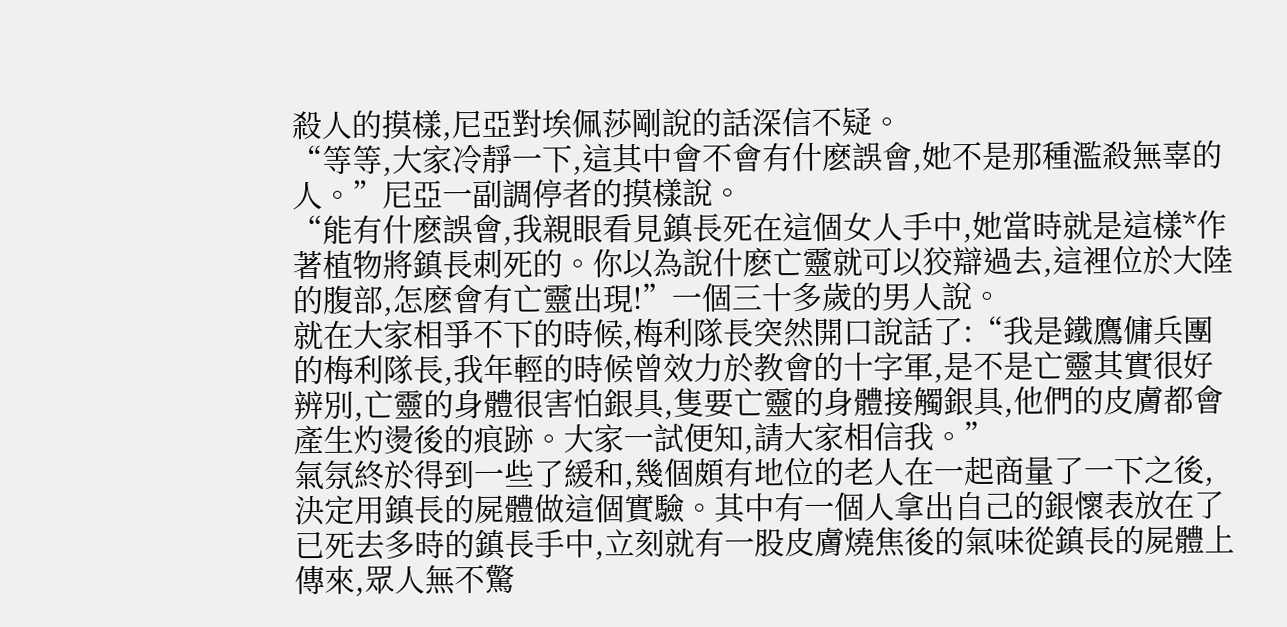殺人的摸樣,尼亞對埃佩莎剛說的話深信不疑。
“等等,大家冷靜一下,這其中會不會有什麽誤會,她不是那種濫殺無辜的人。”尼亞一副調停者的摸樣說。
“能有什麽誤會,我親眼看見鎮長死在這個女人手中,她當時就是這樣*作著植物將鎮長刺死的。你以為說什麽亡靈就可以狡辯過去,這裡位於大陸的腹部,怎麽會有亡靈出現!”一個三十多歲的男人說。
就在大家相爭不下的時候,梅利隊長突然開口說話了:“我是鐵鷹傭兵團的梅利隊長,我年輕的時候曾效力於教會的十字軍,是不是亡靈其實很好辨別,亡靈的身體很害怕銀具,隻要亡靈的身體接觸銀具,他們的皮膚都會產生灼燙後的痕跡。大家一試便知,請大家相信我。”
氣氛終於得到一些了緩和,幾個頗有地位的老人在一起商量了一下之後,決定用鎮長的屍體做這個實驗。其中有一個人拿出自己的銀懷表放在了已死去多時的鎮長手中,立刻就有一股皮膚燒焦後的氣味從鎮長的屍體上傳來,眾人無不驚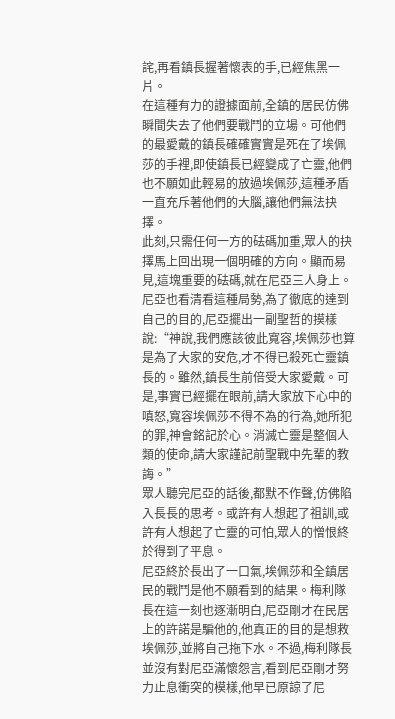詫,再看鎮長握著懷表的手,已經焦黑一片。
在這種有力的證據面前,全鎮的居民仿佛瞬間失去了他們要戰鬥的立場。可他們的最愛戴的鎮長確確實實是死在了埃佩莎的手裡,即使鎮長已經變成了亡靈,他們也不願如此輕易的放過埃佩莎,這種矛盾一直充斥著他們的大腦,讓他們無法抉擇。
此刻,只需任何一方的砝碼加重,眾人的抉擇馬上回出現一個明確的方向。顯而易見,這塊重要的砝碼,就在尼亞三人身上。尼亞也看清看這種局勢,為了徹底的達到自己的目的,尼亞擺出一副聖哲的摸樣說:“神說,我們應該彼此寬容,埃佩莎也算是為了大家的安危,才不得已殺死亡靈鎮長的。雖然,鎮長生前倍受大家愛戴。可是,事實已經擺在眼前,請大家放下心中的嗔怒,寬容埃佩莎不得不為的行為,她所犯的罪,神會銘記於心。消滅亡靈是整個人類的使命,請大家謹記前聖戰中先輩的教誨。”
眾人聽完尼亞的話後,都默不作聲,仿佛陷入長長的思考。或許有人想起了祖訓,或許有人想起了亡靈的可怕,眾人的憎恨終於得到了平息。
尼亞終於長出了一口氣,埃佩莎和全鎮居民的戰鬥是他不願看到的結果。梅利隊長在這一刻也逐漸明白,尼亞剛才在民居上的許諾是騙他的,他真正的目的是想救埃佩莎,並將自己拖下水。不過,梅利隊長並沒有對尼亞滿懷怨言,看到尼亞剛才努力止息衝突的模樣,他早已原諒了尼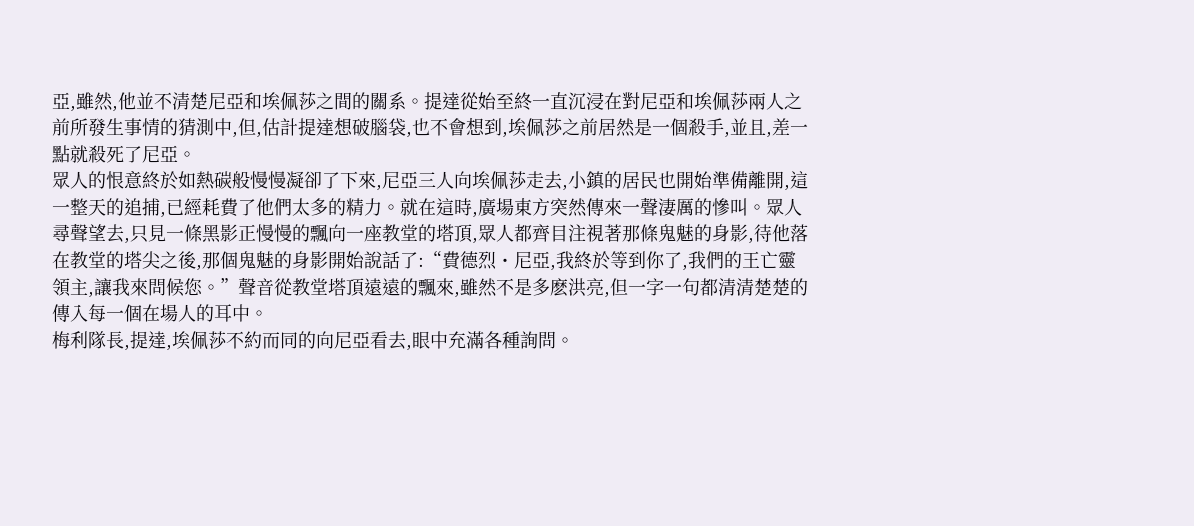亞,雖然,他並不清楚尼亞和埃佩莎之間的關系。提達從始至終一直沉浸在對尼亞和埃佩莎兩人之前所發生事情的猜測中,但,估計提達想破腦袋,也不會想到,埃佩莎之前居然是一個殺手,並且,差一點就殺死了尼亞。
眾人的恨意終於如熱碳般慢慢凝卻了下來,尼亞三人向埃佩莎走去,小鎮的居民也開始準備離開,這一整天的追捕,已經耗費了他們太多的精力。就在這時,廣場東方突然傳來一聲淒厲的慘叫。眾人尋聲望去,只見一條黑影正慢慢的飄向一座教堂的塔頂,眾人都齊目注視著那條鬼魅的身影,待他落在教堂的塔尖之後,那個鬼魅的身影開始說話了:“費德烈・尼亞,我終於等到你了,我們的王亡靈領主,讓我來問候您。”聲音從教堂塔頂遠遠的飄來,雖然不是多麽洪亮,但一字一句都清清楚楚的傳入每一個在場人的耳中。
梅利隊長,提達,埃佩莎不約而同的向尼亞看去,眼中充滿各種詢問。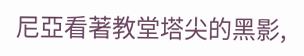尼亞看著教堂塔尖的黑影,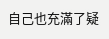自己也充滿了疑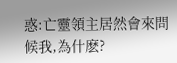惑:亡靈領主居然會來問候我,為什麽?